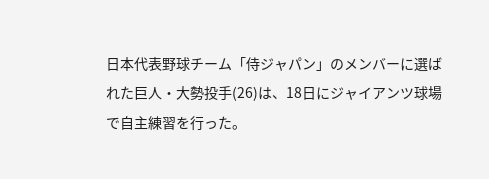日本代表野球チーム「侍ジャパン」のメンバーに選ばれた巨人・大勢投手(26)は、18日にジャイアンツ球場で自主練習を行った。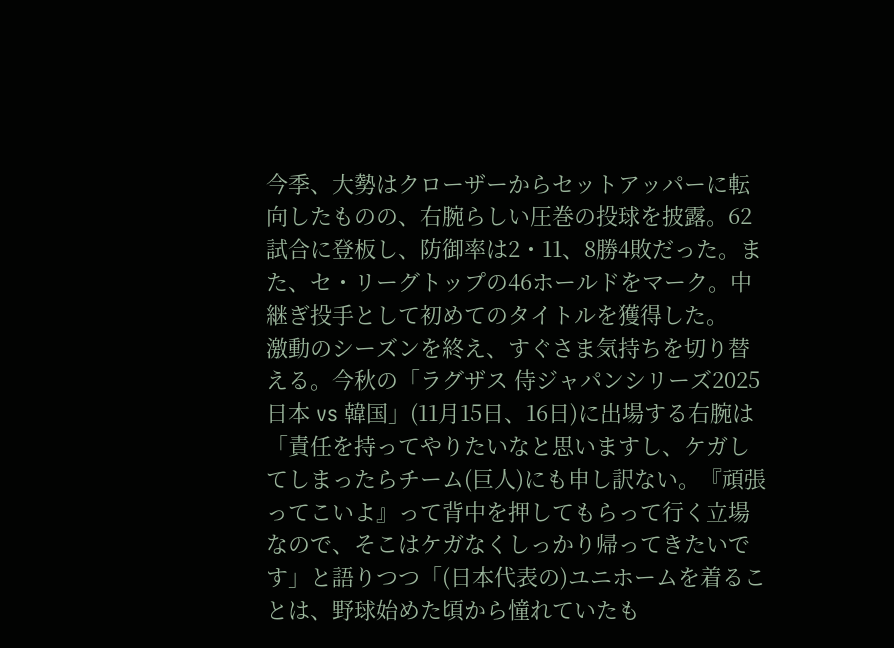今季、大勢はクローザーからセットアッパーに転向したものの、右腕らしい圧巻の投球を披露。62試合に登板し、防御率は2・11、8勝4敗だった。また、セ・リーグトップの46ホールドをマーク。中継ぎ投手として初めてのタイトルを獲得した。
激動のシーズンを終え、すぐさま気持ちを切り替える。今秋の「ラグザス 侍ジャパンシリーズ2025 日本 vs 韓国」(11月15日、16日)に出場する右腕は「責任を持ってやりたいなと思いますし、ケガしてしまったらチーム(巨人)にも申し訳ない。『頑張ってこいよ』って背中を押してもらって行く立場なので、そこはケガなくしっかり帰ってきたいです」と語りつつ「(日本代表の)ユニホームを着ることは、野球始めた頃から憧れていたも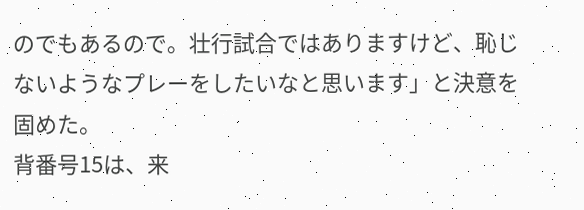のでもあるので。壮行試合ではありますけど、恥じないようなプレーをしたいなと思います」と決意を固めた。
背番号15は、来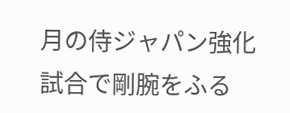月の侍ジャパン強化試合で剛腕をふる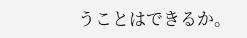うことはできるか。